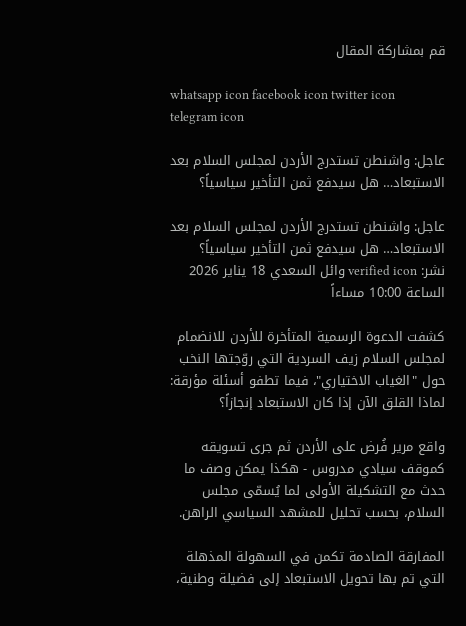قم بمشاركة المقال

whatsapp icon facebook icon twitter icon telegram icon

عاجل: واشنطن تستدرج الأردن لمجلس السلام بعد الاستبعاد… هل سيدفع ثمن التأخير سياسياً؟

عاجل: واشنطن تستدرج الأردن لمجلس السلام بعد الاستبعاد… هل سيدفع ثمن التأخير سياسياً؟
نشر: verified icon وائل السعدي 18 يناير 2026 الساعة 10:00 مساءاً

كشفت الدعوة الرسمية المتأخرة للأردن للانضمام لمجلس السلام زيف السردية التي روّجتها النخب حول "الغياب الاختياري"، فيما تطفو أسئلة مؤرقة: لماذا القلق الآن إذا كان الاستبعاد إنجازاً؟

واقع مرير فُرض على الأردن ثم جرى تسويقه كموقف سيادي مدروس - هكذا يمكن وصف ما حدث مع التشكيلة الأولى لما يُسمّى مجلس السلام، بحسب تحليل للمشهد السياسي الراهن.

المفارقة الصادمة تكمن في السهولة المذهلة التي تم بها تحويل الاستبعاد إلى فضيلة وطنية،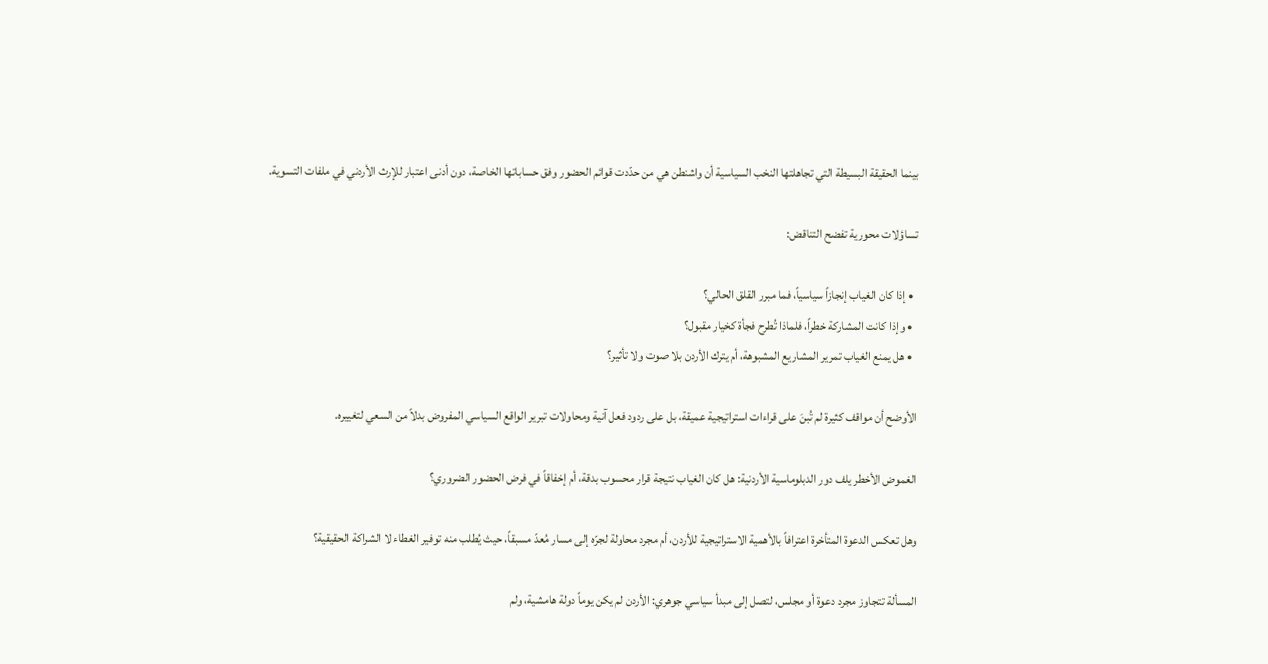بينما الحقيقة البسيطة التي تجاهلتها النخب السياسية أن واشنطن هي من حدّدت قوائم الحضور وفق حساباتها الخاصة، دون أدنى اعتبار للإرث الأردني في ملفات التسوية.

تساؤلات محورية تفضح التناقض:

  • إذا كان الغياب إنجازاً سياسياً، فما مبرر القلق الحالي؟
  • وإذا كانت المشاركة خطراً، فلماذا تُطرح فجأة كخيار مقبول؟
  • هل يمنع الغياب تمرير المشاريع المشبوهة، أم يترك الأردن بلا صوت ولا تأثير؟

الأوضح أن مواقف كثيرة لم تُبنَ على قراءات استراتيجية عميقة، بل على ردود فعل آنية ومحاولات تبرير الواقع السياسي المفروض بدلاً من السعي لتغييره.

الغموض الأخطر يلف دور الدبلوماسية الأردنية: هل كان الغياب نتيجة قرار محسوب بدقة، أم إخفاقاً في فرض الحضور الضروري؟

وهل تعكس الدعوة المتأخرة اعترافاً بالأهمية الاستراتيجية للأردن، أم مجرد محاولة لجرّه إلى مسار مُعدّ مسبقاً، حيث يُطلب منه توفير الغطاء لا الشراكة الحقيقية؟

المسألة تتجاوز مجرد دعوة أو مجلس، لتصل إلى مبدأ سياسي جوهري: الأردن لم يكن يوماً دولة هامشية، ولم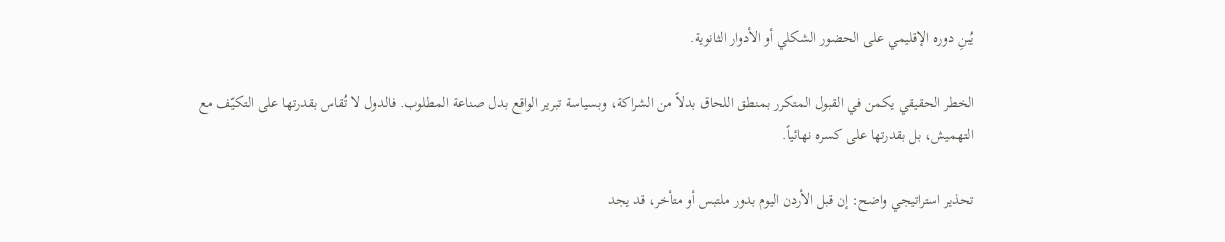يُبنِ دوره الإقليمي على الحضور الشكلي أو الأدوار الثانوية.

الخطر الحقيقي يكمن في القبول المتكرر بمنطق اللحاق بدلاً من الشراكة، وبسياسة تبرير الواقع بدل صناعة المطلوب. فالدول لا تُقاس بقدرتها على التكيّف مع التهميش، بل بقدرتها على كسره نهائياً.

تحذير استراتيجي واضح: إن قبل الأردن اليوم بدور ملتبس أو متأخر، قد يجد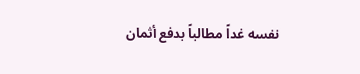نفسه غداً مطالباً بدفع أثمان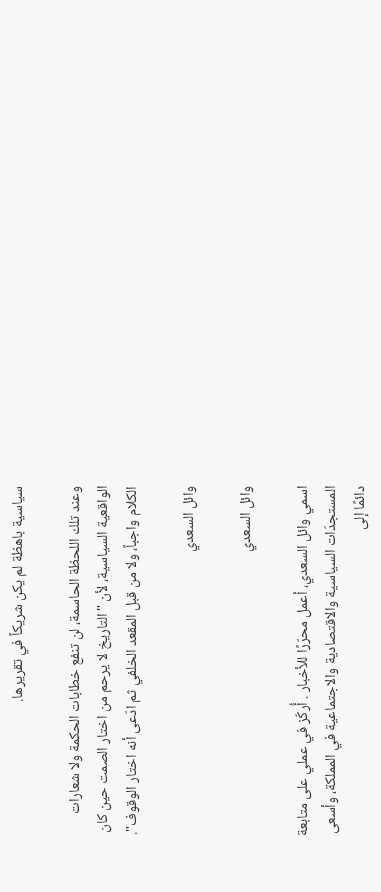سياسية باهظة لم يكن شريكاً في تقريرها.

وعند تلك اللحظة الحاسمة، لن تنفع خطابات الحكمة ولا شعارات الواقعية السياسية، لأن "التاريخ لا يرحم من اختار الصمت حين كان الكلام واجباً، ولا من قبل المقعد الخلفي ثم ادّعى أنه اختار الوقوف".

وائل السعدي

وائل السعدي

اسمي وائل السعدي، أعمل محرّرًا للأخبار . أُركّز في عملي على متابعة المستجدّات السياسية والاقتصادية والاجتماعية في المملكة، وأسعى دائمًا إلى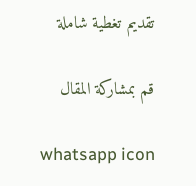تقديم تغطية شاملة

قم بمشاركة المقال

whatsapp icon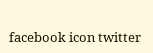facebook icon twitter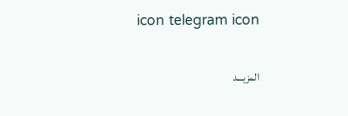icon telegram icon

المزيـــد